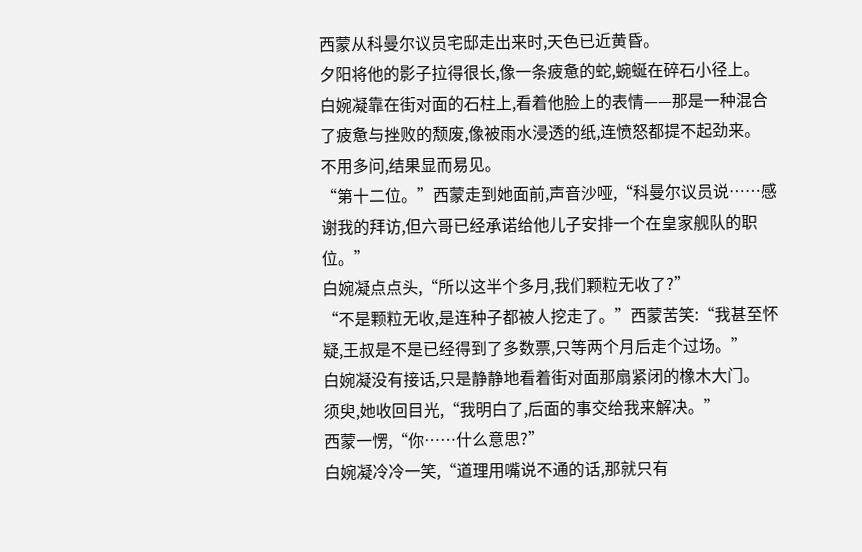西蒙从科曼尔议员宅邸走出来时,天色已近黄昏。
夕阳将他的影子拉得很长,像一条疲惫的蛇,蜿蜒在碎石小径上。
白婉凝靠在街对面的石柱上,看着他脸上的表情——那是一种混合了疲惫与挫败的颓废,像被雨水浸透的纸,连愤怒都提不起劲来。
不用多问,结果显而易见。
“第十二位。”西蒙走到她面前,声音沙哑,“科曼尔议员说……感谢我的拜访,但六哥已经承诺给他儿子安排一个在皇家舰队的职位。”
白婉凝点点头,“所以这半个多月,我们颗粒无收了?”
“不是颗粒无收,是连种子都被人挖走了。”西蒙苦笑:“我甚至怀疑,王叔是不是已经得到了多数票,只等两个月后走个过场。”
白婉凝没有接话,只是静静地看着街对面那扇紧闭的橡木大门。
须臾,她收回目光,“我明白了,后面的事交给我来解决。”
西蒙一愣,“你……什么意思?”
白婉凝冷冷一笑,“道理用嘴说不通的话,那就只有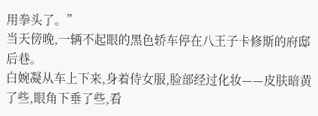用拳头了。”
当天傍晚,一辆不起眼的黑色轿车停在八王子卡修斯的府邸后巷。
白婉凝从车上下来,身着侍女服,脸部经过化妆——皮肤暗黄了些,眼角下垂了些,看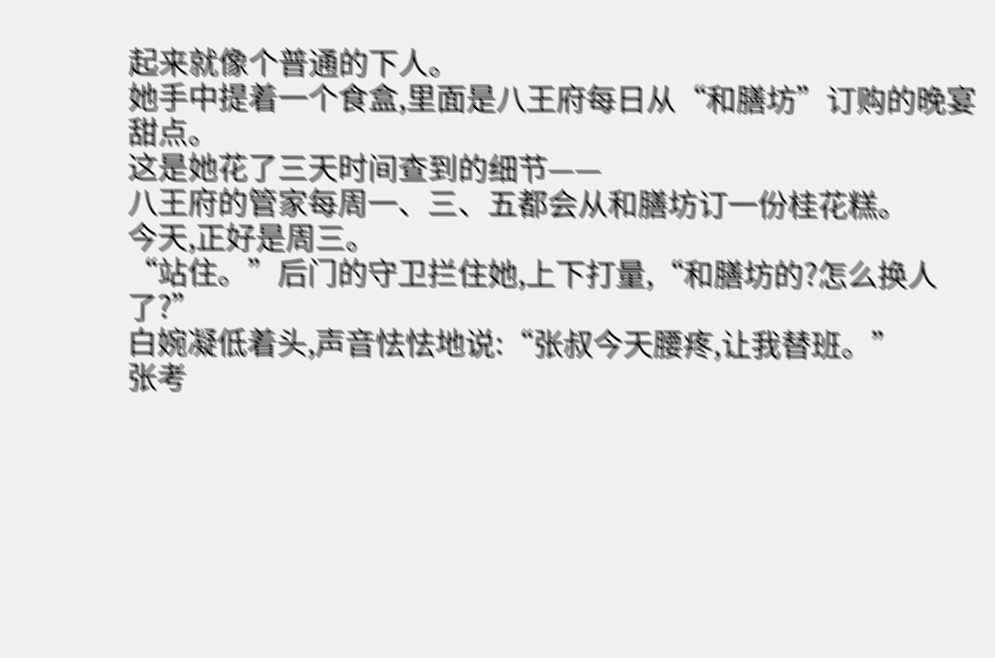起来就像个普通的下人。
她手中提着一个食盒,里面是八王府每日从“和膳坊”订购的晚宴甜点。
这是她花了三天时间查到的细节——
八王府的管家每周一、三、五都会从和膳坊订一份桂花糕。
今天,正好是周三。
“站住。”后门的守卫拦住她,上下打量,“和膳坊的?怎么换人了?”
白婉凝低着头,声音怯怯地说:“张叔今天腰疼,让我替班。”
张考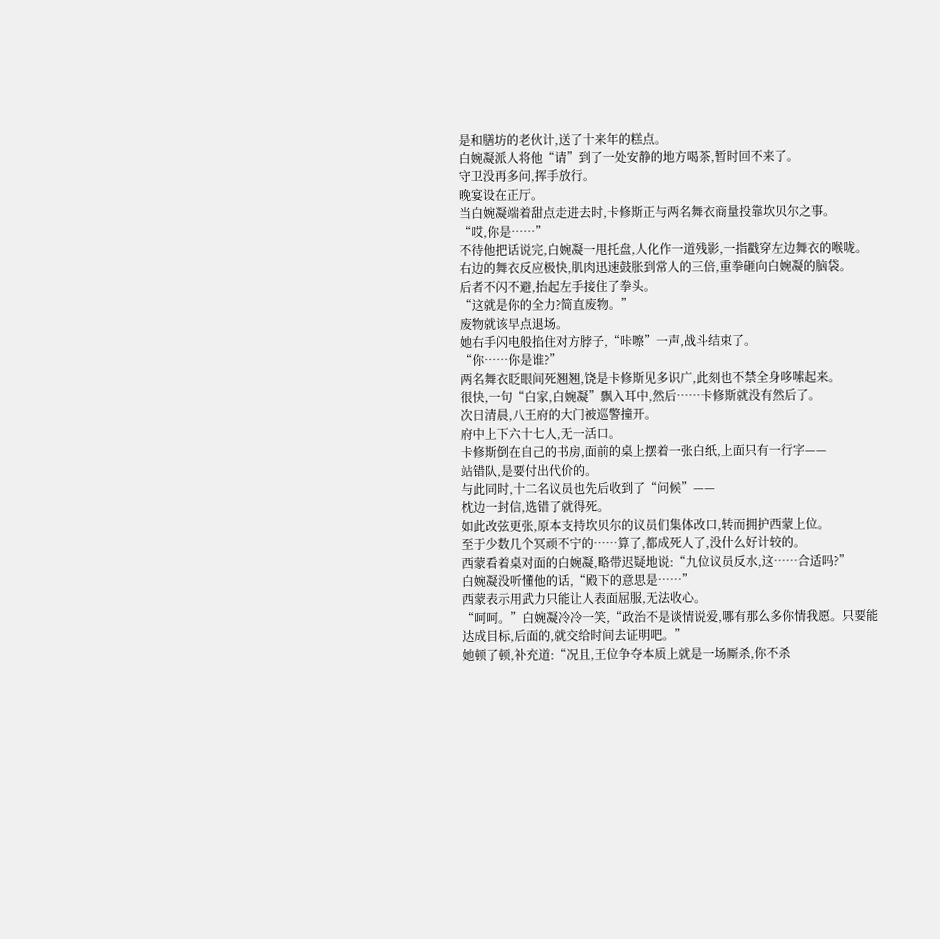是和膳坊的老伙计,送了十来年的糕点。
白婉凝派人将他“请”到了一处安静的地方喝茶,暂时回不来了。
守卫没再多问,挥手放行。
晚宴设在正厅。
当白婉凝端着甜点走进去时,卡修斯正与两名舞衣商量投靠坎贝尔之事。
“哎,你是……”
不待他把话说完,白婉凝一甩托盘,人化作一道残影,一指戳穿左边舞衣的喉咙。
右边的舞衣反应极快,肌肉迅速鼓胀到常人的三倍,重拳砸向白婉凝的脑袋。
后者不闪不避,抬起左手接住了拳头。
“这就是你的全力?简直废物。”
废物就该早点退场。
她右手闪电般掐住对方脖子,“咔嚓”一声,战斗结束了。
“你……你是谁?”
两名舞衣眨眼间死翘翘,饶是卡修斯见多识广,此刻也不禁全身哆嗦起来。
很快,一句“白家,白婉凝”飘入耳中,然后……卡修斯就没有然后了。
次日清晨,八王府的大门被巡警撞开。
府中上下六十七人,无一活口。
卡修斯倒在自己的书房,面前的桌上摆着一张白纸,上面只有一行字——
站错队,是要付出代价的。
与此同时,十二名议员也先后收到了“问候”——
枕边一封信,选错了就得死。
如此改弦更张,原本支持坎贝尔的议员们集体改口,转而拥护西蒙上位。
至于少数几个冥顽不宁的……算了,都成死人了,没什么好计较的。
西蒙看着桌对面的白婉凝,略带迟疑地说:“九位议员反水,这……合适吗?”
白婉凝没听懂他的话,“殿下的意思是……”
西蒙表示用武力只能让人表面屈服,无法收心。
“呵呵。”白婉凝冷冷一笑,“政治不是谈情说爱,哪有那么多你情我愿。只要能达成目标,后面的,就交给时间去证明吧。”
她顿了顿,补充道:“况且,王位争夺本质上就是一场厮杀,你不杀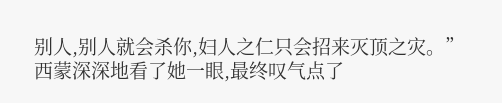别人,别人就会杀你,妇人之仁只会招来灭顶之灾。”
西蒙深深地看了她一眼,最终叹气点了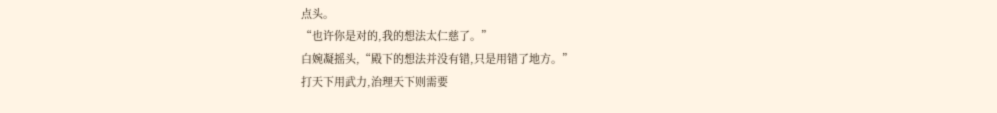点头。
“也许你是对的,我的想法太仁慈了。”
白婉凝摇头,“殿下的想法并没有错,只是用错了地方。”
打天下用武力,治理天下则需要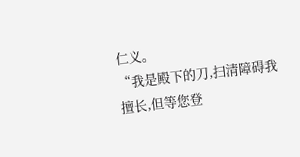仁义。
“我是殿下的刀,扫清障碍我擅长,但等您登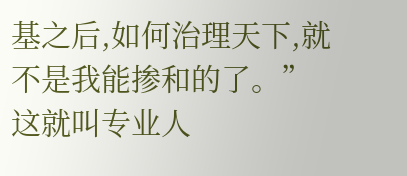基之后,如何治理天下,就不是我能掺和的了。”
这就叫专业人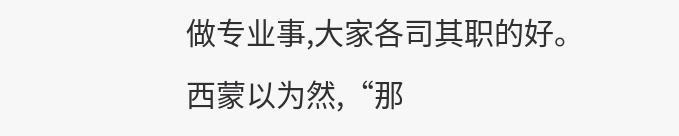做专业事,大家各司其职的好。
西蒙以为然,“那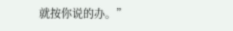就按你说的办。”